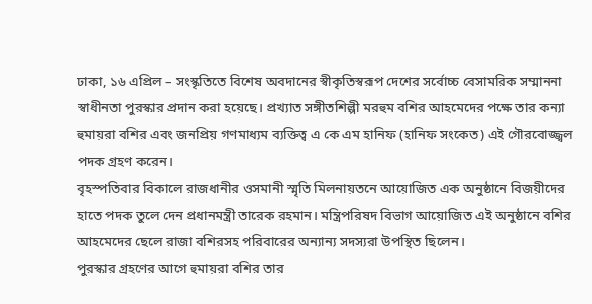ঢাকা, ১৬ এপ্রিল – সংস্কৃতিতে বিশেষ অবদানের স্বীকৃতিস্বরূপ দেশের সর্বোচ্চ বেসামরিক সম্মাননা স্বাধীনতা পুরস্কার প্রদান করা হয়েছে। প্রখ্যাত সঙ্গীতশিল্পী মরহুম বশির আহমেদের পক্ষে তার কন্যা হুমায়রা বশির এবং জনপ্রিয় গণমাধ্যম ব্যক্তিত্ব এ কে এম হানিফ (হানিফ সংকেত) এই গৌরবোজ্জ্বল পদক গ্রহণ করেন।
বৃহস্পতিবার বিকালে রাজধানীর ওসমানী স্মৃতি মিলনায়তনে আয়োজিত এক অনুষ্ঠানে বিজয়ীদের হাতে পদক তুলে দেন প্রধানমন্ত্রী তারেক রহমান। মন্ত্রিপরিষদ বিভাগ আয়োজিত এই অনুষ্ঠানে বশির আহমেদের ছেলে রাজা বশিরসহ পরিবারের অন্যান্য সদস্যরা উপস্থিত ছিলেন।
পুরস্কার গ্রহণের আগে হুমায়রা বশির তার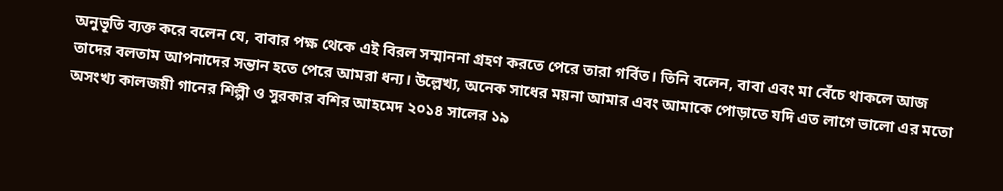অনুভূতি ব্যক্ত করে বলেন যে, বাবার পক্ষ থেকে এই বিরল সম্মাননা গ্রহণ করতে পেরে তারা গর্বিত। তিনি বলেন, বাবা এবং মা বেঁচে থাকলে আজ তাদের বলতাম আপনাদের সন্তান হতে পেরে আমরা ধন্য। উল্লেখ্য, অনেক সাধের ময়না আমার এবং আমাকে পোড়াতে যদি এত লাগে ভালো এর মতো অসংখ্য কালজয়ী গানের শিল্পী ও সুরকার বশির আহমেদ ২০১৪ সালের ১৯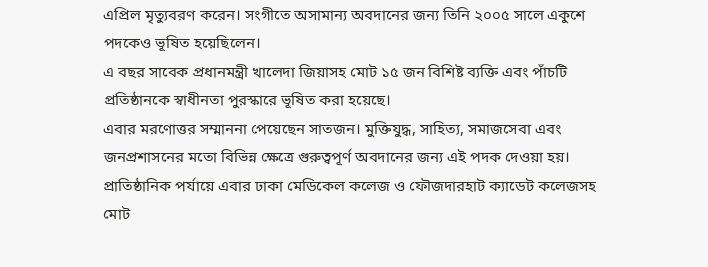এপ্রিল মৃত্যুবরণ করেন। সংগীতে অসামান্য অবদানের জন্য তিনি ২০০৫ সালে একুশে পদকেও ভূষিত হয়েছিলেন।
এ বছর সাবেক প্রধানমন্ত্রী খালেদা জিয়াসহ মোট ১৫ জন বিশিষ্ট ব্যক্তি এবং পাঁচটি প্রতিষ্ঠানকে স্বাধীনতা পুরস্কারে ভূষিত করা হয়েছে।
এবার মরণোত্তর সম্মাননা পেয়েছেন সাতজন। মুক্তিযুদ্ধ, সাহিত্য, সমাজসেবা এবং জনপ্রশাসনের মতো বিভিন্ন ক্ষেত্রে গুরুত্বপূর্ণ অবদানের জন্য এই পদক দেওয়া হয়।
প্রাতিষ্ঠানিক পর্যায়ে এবার ঢাকা মেডিকেল কলেজ ও ফৌজদারহাট ক্যাডেট কলেজসহ মোট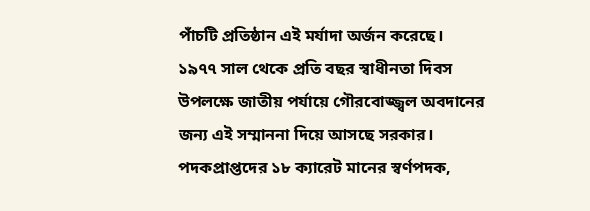পাঁচটি প্রতিষ্ঠান এই মর্যাদা অর্জন করেছে।
১৯৭৭ সাল থেকে প্রতি বছর স্বাধীনতা দিবস উপলক্ষে জাতীয় পর্যায়ে গৌরবোজ্জ্বল অবদানের জন্য এই সম্মাননা দিয়ে আসছে সরকার। পদকপ্রাপ্তদের ১৮ ক্যারেট মানের স্বর্ণপদক,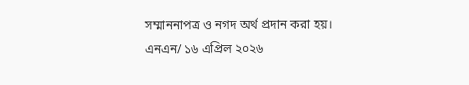সম্মাননাপত্র ও নগদ অর্থ প্রদান করা হয়।
এনএন/ ১৬ এপ্রিল ২০২৬